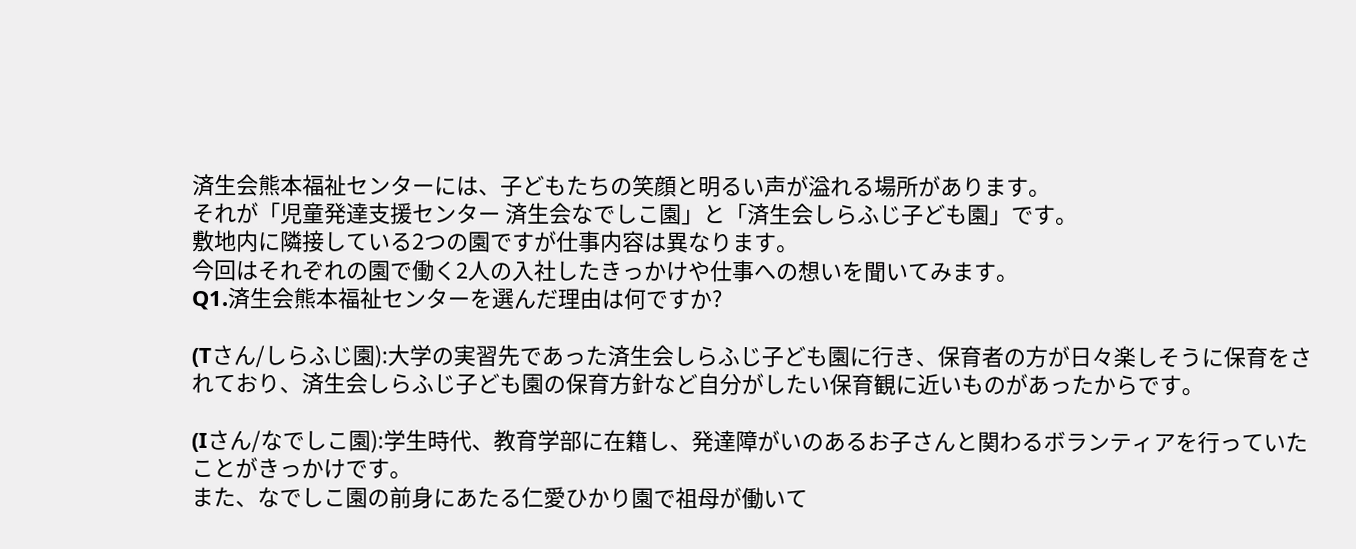済生会熊本福祉センターには、子どもたちの笑顔と明るい声が溢れる場所があります。
それが「児童発達支援センター 済生会なでしこ園」と「済生会しらふじ子ども園」です。
敷地内に隣接している2つの園ですが仕事内容は異なります。
今回はそれぞれの園で働く2人の入社したきっかけや仕事への想いを聞いてみます。
Q1.済生会熊本福祉センターを選んだ理由は何ですか?

(Tさん/しらふじ園):大学の実習先であった済生会しらふじ子ども園に行き、保育者の方が日々楽しそうに保育をされており、済生会しらふじ子ども園の保育方針など自分がしたい保育観に近いものがあったからです。

(Iさん/なでしこ園):学生時代、教育学部に在籍し、発達障がいのあるお子さんと関わるボランティアを行っていたことがきっかけです。
また、なでしこ園の前身にあたる仁愛ひかり園で祖母が働いて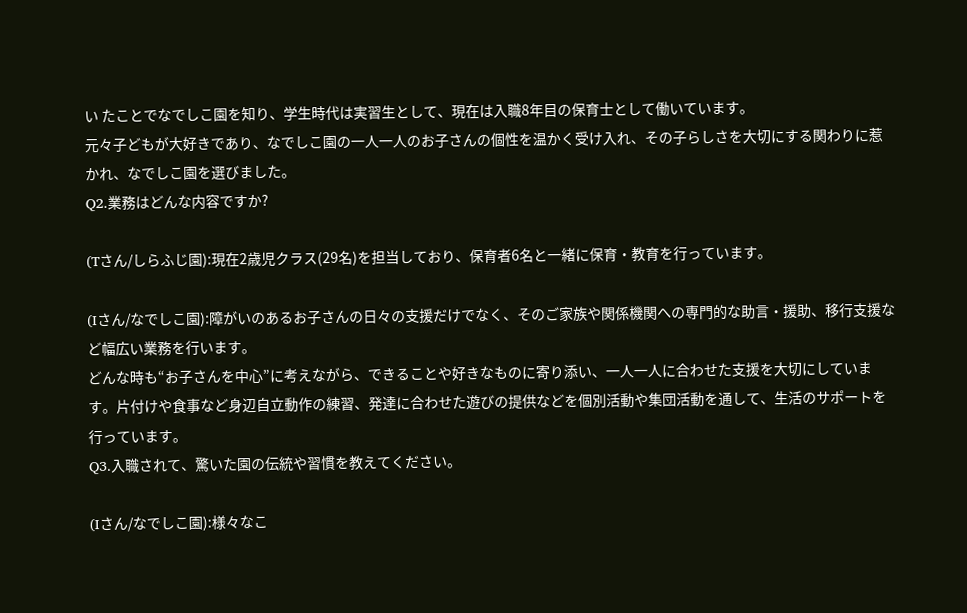い たことでなでしこ園を知り、学生時代は実習生として、現在は入職8年目の保育士として働いています。
元々子どもが大好きであり、なでしこ園の一人一人のお子さんの個性を温かく受け入れ、その子らしさを大切にする関わりに惹かれ、なでしこ園を選びました。
Q2.業務はどんな内容ですか?

(Tさん/しらふじ園):現在2歳児クラス(29名)を担当しており、保育者6名と一緒に保育・教育を行っています。

(Iさん/なでしこ園):障がいのあるお子さんの日々の支援だけでなく、そのご家族や関係機関への専門的な助言・援助、移行支援など幅広い業務を行います。
どんな時も“お子さんを中心”に考えながら、できることや好きなものに寄り添い、一人一人に合わせた支援を大切にしています。片付けや食事など身辺自立動作の練習、発達に合わせた遊びの提供などを個別活動や集団活動を通して、生活のサポートを行っています。
Q3.入職されて、驚いた園の伝統や習慣を教えてください。

(Iさん/なでしこ園):様々なこ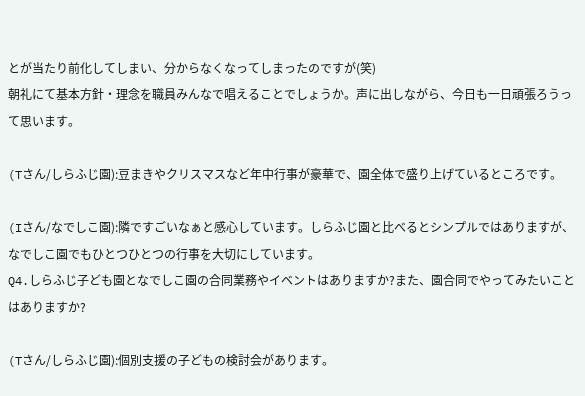とが当たり前化してしまい、分からなくなってしまったのですが(笑)
朝礼にて基本方針・理念を職員みんなで唱えることでしょうか。声に出しながら、今日も一日頑張ろうって思います。

(Tさん/しらふじ園):豆まきやクリスマスなど年中行事が豪華で、園全体で盛り上げているところです。

(Iさん/なでしこ園):隣ですごいなぁと感心しています。しらふじ園と比べるとシンプルではありますが、なでしこ園でもひとつひとつの行事を大切にしています。
Q4.しらふじ子ども園となでしこ園の合同業務やイベントはありますか?また、園合同でやってみたいことはありますか?

(Tさん/しらふじ園):個別支援の子どもの検討会があります。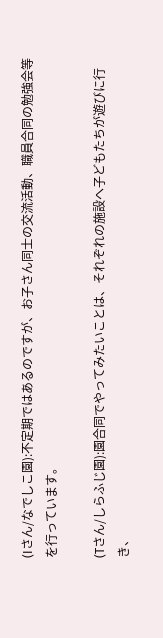(Iさん/なでしこ園):不定期ではあるのですが、お子さん同士の交流活動、職員合同の勉強会等を行っています。

(Tさん/しらふじ園):園合同でやってみたいことは、それぞれの施設へ子どもたちが遊びに行き、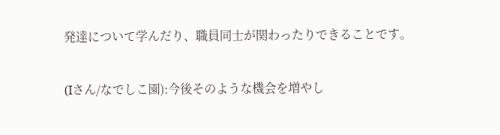発達について学んだり、職員同士が関わったりできることです。

(Iさん/なでしこ園):今後そのような機会を増やし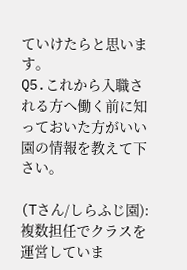ていけたらと思います。
Q5.これから入職される方へ働く前に知っておいた方がいい園の情報を教えて下さい。

(Tさん/しらふじ園):複数担任でクラスを運営していま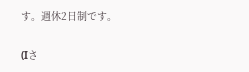す。週休2日制です。

(Iさ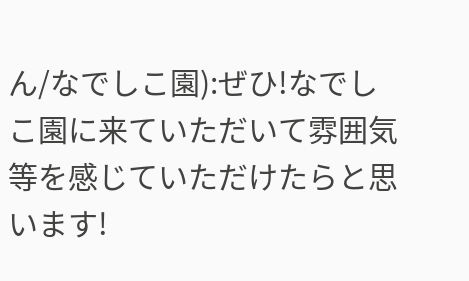ん/なでしこ園):ぜひ!なでしこ園に来ていただいて雰囲気等を感じていただけたらと思います!